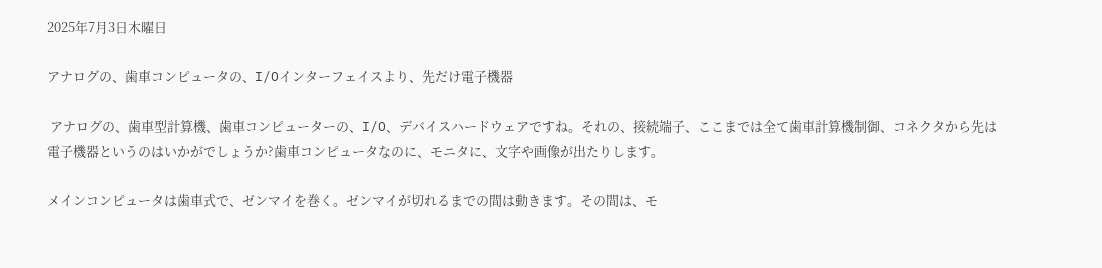2025年7月3日木曜日

アナログの、歯車コンピュータの、I/Oインターフェイスより、先だけ電子機器

 アナログの、歯車型計算機、歯車コンピューターの、I/O、デバイスハードウェアですね。それの、接続端子、ここまでは全て歯車計算機制御、コネクタから先は電子機器というのはいかがでしょうか?歯車コンピュータなのに、モニタに、文字や画像が出たりします。

メインコンピュータは歯車式で、ゼンマイを巻く。ゼンマイが切れるまでの間は動きます。その間は、モ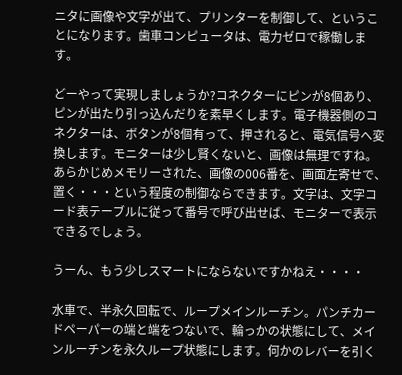ニタに画像や文字が出て、プリンターを制御して、ということになります。歯車コンピュータは、電力ゼロで稼働します。

どーやって実現しましょうか?コネクターにピンが8個あり、ピンが出たり引っ込んだりを素早くします。電子機器側のコネクターは、ボタンが8個有って、押されると、電気信号へ変換します。モニターは少し賢くないと、画像は無理ですね。あらかじめメモリーされた、画像の006番を、画面左寄せで、置く・・・という程度の制御ならできます。文字は、文字コード表テーブルに従って番号で呼び出せば、モニターで表示できるでしょう。

うーん、もう少しスマートにならないですかねえ・・・・

水車で、半永久回転で、ループメインルーチン。パンチカードペーパーの端と端をつないで、輪っかの状態にして、メインルーチンを永久ループ状態にします。何かのレバーを引く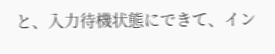と、入力待機状態にできて、イン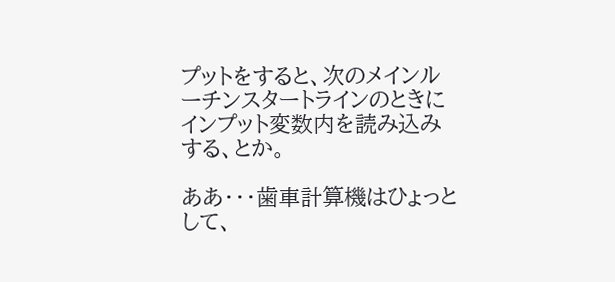プットをすると、次のメインルーチンスタートラインのときにインプット変数内を読み込みする、とか。

ああ・・・歯車計算機はひょっとして、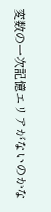変数の一次記憶エリアがないのかな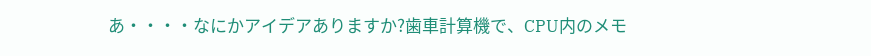あ・・・・なにかアイデアありますか?歯車計算機で、CPU内のメモ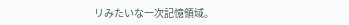リみたいな一次記憶領域。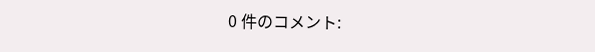0 件のコメント: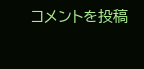コメントを投稿